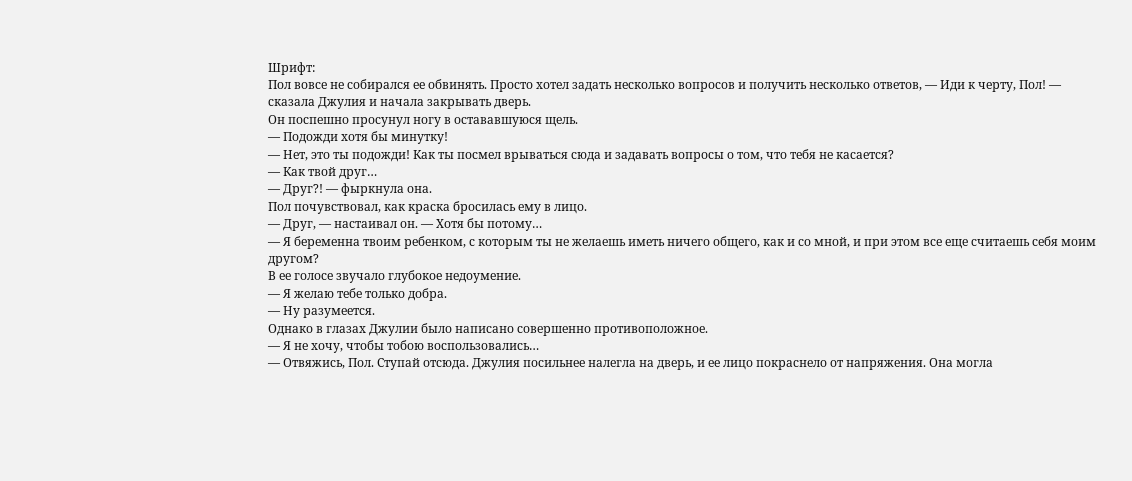Шрифт:
Пол вовсе не собирался ее обвинять. Просто хотел задать несколько вопросов и получить несколько ответов, — Иди к черту, Пол! — сказала Джулия и начала закрывать дверь.
Он поспешно просунул ногу в остававшуюся щель.
— Подожди хотя бы минутку!
— Нет, это ты подожди! Как ты посмел врываться сюда и задавать вопросы о том, что тебя не касается?
— Как твой друг…
— Друг?! — фыркнула она.
Пол почувствовал, как краска бросилась ему в лицо.
— Друг, — настаивал он. — Хотя бы потому…
— Я беременна твоим ребенком, с которым ты не желаешь иметь ничего общего, как и со мной, и при этом все еще считаешь себя моим другом?
В ее голосе звучало глубокое недоумение.
— Я желаю тебе только добра.
— Ну разумеется.
Однако в глазах Джулии было написано совершенно противоположное.
— Я не хочу, чтобы тобою воспользовались…
— Отвяжись, Пол. Ступай отсюда. Джулия посильнее налегла на дверь, и ее лицо покраснело от напряжения. Она могла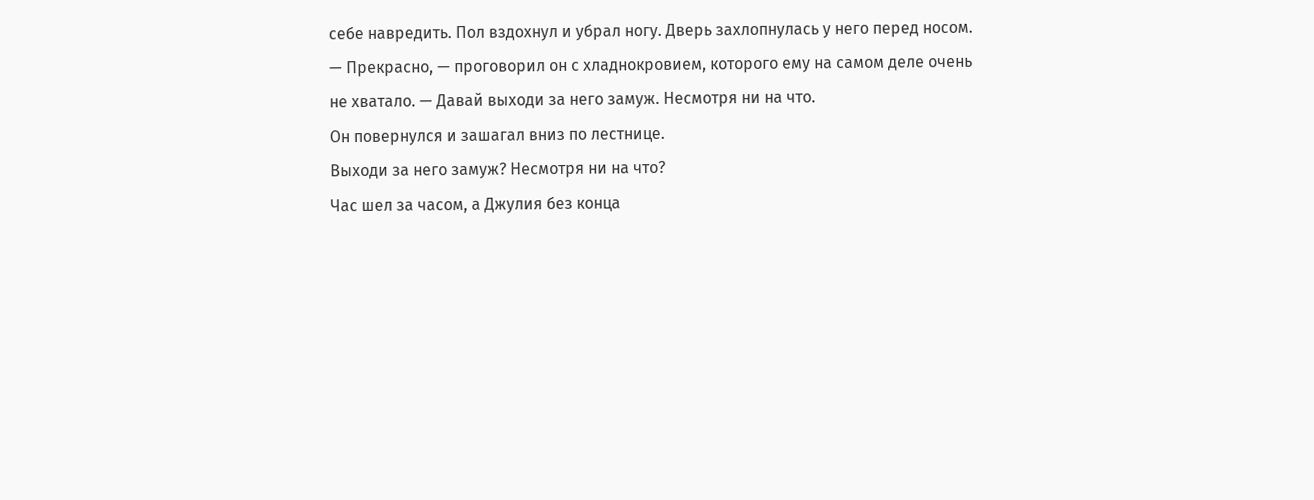себе навредить. Пол вздохнул и убрал ногу. Дверь захлопнулась у него перед носом.
— Прекрасно, — проговорил он с хладнокровием, которого ему на самом деле очень не хватало. — Давай выходи за него замуж. Несмотря ни на что.
Он повернулся и зашагал вниз по лестнице.
Выходи за него замуж? Несмотря ни на что?
Час шел за часом, а Джулия без конца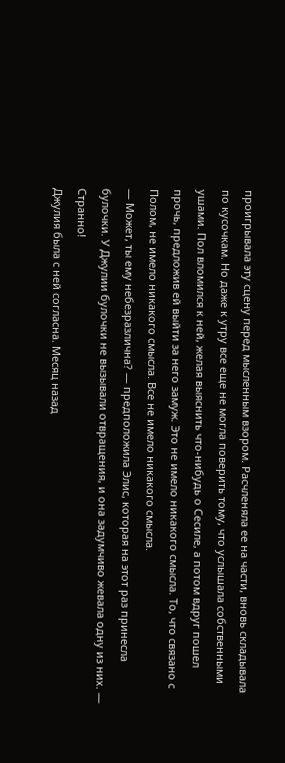проигрывала эту сцену перед мысленным взором. Расчленяла ее на части, вновь складывала по кусочкам. Но даже к утру все еще не могла поверить тому, что услышала собственными ушами. Пол вломился к ней, желая выяснить что-нибудь о Сесиле, а потом вдруг пошел прочь, предложив ей выйти за него замуж. Это не имело никакого смысла. То, что связано с Полом, не имело никакого смысла. Все не имело никакого смысла.
— Может, ты ему небезразлична? — предположила Элис, которая на этот раз принесла булочки. У Джулии булочки не вызывали отвращения, и она задумчиво жевала одну из них. — Странно!
Джулия была с ней согласна. Месяц назад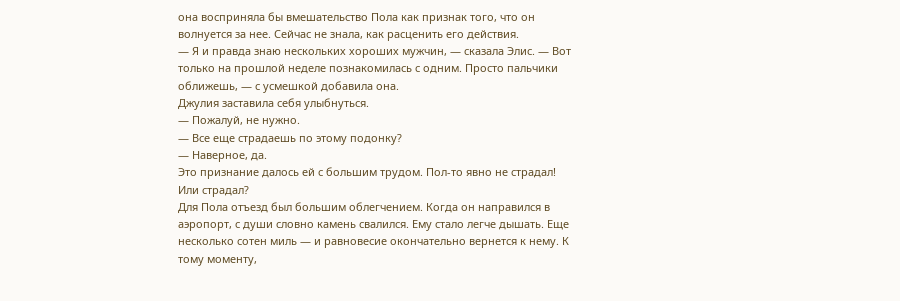она восприняла бы вмешательство Пола как признак того, что он волнуется за нее. Сейчас не знала, как расценить его действия.
— Я и правда знаю нескольких хороших мужчин, — сказала Элис. — Вот только на прошлой неделе познакомилась с одним. Просто пальчики оближешь, — с усмешкой добавила она.
Джулия заставила себя улыбнуться.
— Пожалуй, не нужно.
— Все еще страдаешь по этому подонку?
— Наверное, да.
Это признание далось ей с большим трудом. Пол-то явно не страдал! Или страдал?
Для Пола отъезд был большим облегчением. Когда он направился в аэропорт, с души словно камень свалился. Ему стало легче дышать. Еще несколько сотен миль — и равновесие окончательно вернется к нему. К тому моменту,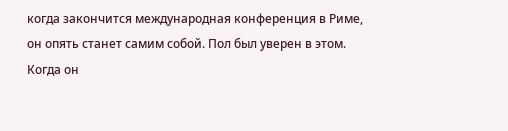когда закончится международная конференция в Риме, он опять станет самим собой. Пол был уверен в этом.
Когда он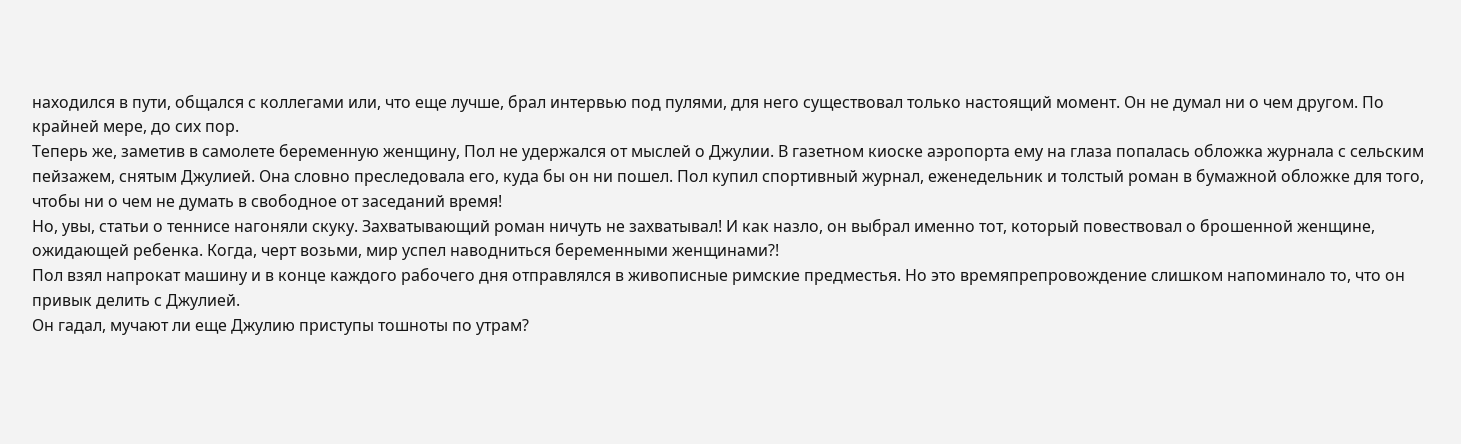находился в пути, общался с коллегами или, что еще лучше, брал интервью под пулями, для него существовал только настоящий момент. Он не думал ни о чем другом. По крайней мере, до сих пор.
Теперь же, заметив в самолете беременную женщину, Пол не удержался от мыслей о Джулии. В газетном киоске аэропорта ему на глаза попалась обложка журнала с сельским пейзажем, снятым Джулией. Она словно преследовала его, куда бы он ни пошел. Пол купил спортивный журнал, еженедельник и толстый роман в бумажной обложке для того, чтобы ни о чем не думать в свободное от заседаний время!
Но, увы, статьи о теннисе нагоняли скуку. Захватывающий роман ничуть не захватывал! И как назло, он выбрал именно тот, который повествовал о брошенной женщине, ожидающей ребенка. Когда, черт возьми, мир успел наводниться беременными женщинами?!
Пол взял напрокат машину и в конце каждого рабочего дня отправлялся в живописные римские предместья. Но это времяпрепровождение слишком напоминало то, что он привык делить с Джулией.
Он гадал, мучают ли еще Джулию приступы тошноты по утрам?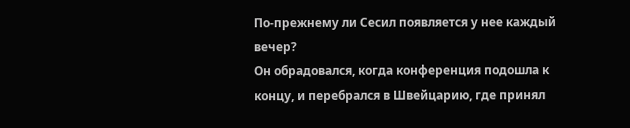По-прежнему ли Сесил появляется у нее каждый вечер?
Он обрадовался, когда конференция подошла к концу, и перебрался в Швейцарию, где принял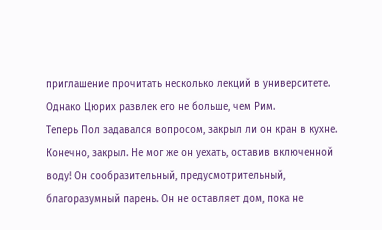приглашение прочитать несколько лекций в университете. Однако Цюрих развлек его не больше, чем Рим.
Теперь Пол задавался вопросом, закрыл ли он кран в кухне. Конечно, закрыл. Не мог же он уехать, оставив включенной воду! Он сообразительный, предусмотрительный, благоразумный парень. Он не оставляет дом, пока не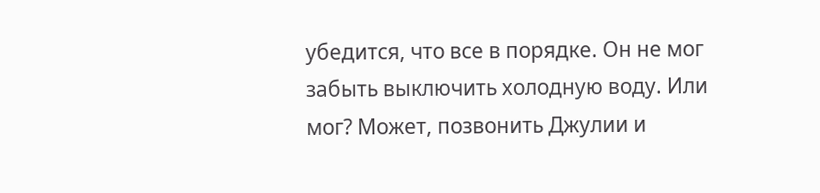убедится, что все в порядке. Он не мог забыть выключить холодную воду. Или мог? Может, позвонить Джулии и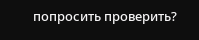попросить проверить?